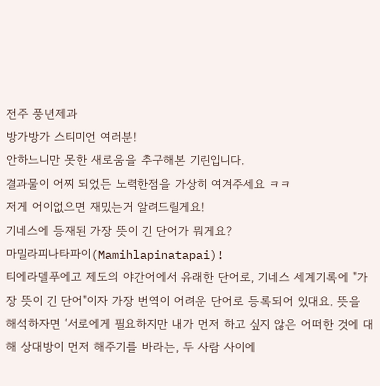전주 풍년제과
방가방가 스티미언 여러분!
안하느니만 못한 새로움을 추구해본 기린입니다.
결과물이 어찌 되었든 노력한점을 가상히 여겨주세요 ㅋㅋ
저게 어이없으면 재밌는거 알려드릴게요!
기네스에 등재된 가장 뜻이 긴 단어가 뭐게요?
마밀라피나타파이(Mamihlapinatapai)!
티에라델푸에고 제도의 야간어에서 유래한 단어로, 기네스 세계기록에 "가장 뜻이 긴 단어"이자 가장 번역이 어려운 단어로 등록되어 있대요. 뜻을 해석하자면 ‘서로에게 필요하지만 내가 먼저 하고 싶지 않은 어떠한 것에 대해 상대방이 먼저 해주기를 바라는, 두 사람 사이에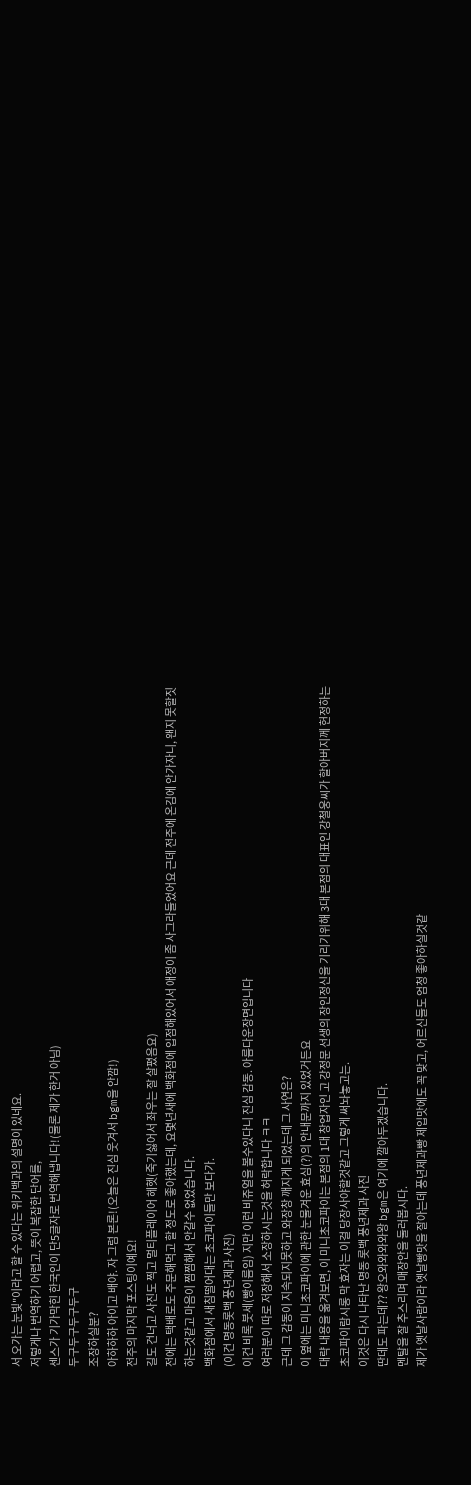서 오가는 눈빛"이라고 할 수 있다는 위키백과의 설명이 있네요.
저렇게나 번역하기 어렵고, 뜻이 복잡한 단어를,
센스가 기가막힌 한국인이 단5글자로 번역해냅니다!(물론 제가 한거 아님)
두구두구두구두구
조장하실분?
아하하하 아이고 배야. 자 그럼 본론!(오늘은 진심 웃겨서 bgm을 안깜!)
전주의 마지막 포스팅이예요!
길도 건너고 사진도 찍고 멀티플레이어 헤헷(죽기싫어서 좌우는 잘 살폈음요)
전에는 택배로도 주문해먹고 할 정도로 좋아했는데, 요몇년새에 백화점에 입점해있어서 애정이 좀 사그라들었어요 근데 전주에 온김에 안가자니, 왠지 못할짓 하는것같고 마음이 찜찜해서 안갈수 없었습니다.
백화점에서 새침떨어대는 초코파이들만 보다가.
(이건 명동롯백 풍년제과 사진)
이건 비록 붓세(빵이름임) 지만 이런 비쥬얼을 볼수있다니 진심 감동. 아름다운장면입니다
여러분이 따로 저장해서 소장하시는것을 허락합니다 ㅋㅋ
근데 그 감동이 지속되지못하고 와장창 깨지게 되었는데 그 사연은?
이 옆에는 미니초코파이에 관한 눈물겨운 효심(?)의 안내문까지 있었거든요
대략 내용을 옮겨보면, 이 미니초코파이는 본점의 1대 창업자인 고 강정문 선생의 장인정신을 기리기위해 3대 본점의 대표인 강철웅씨가 할아버지께 헌정하는 초코파이람시롱 막 효자는 이걸 당장사야할것같고 그렇게 써놔놓고는.
이것은 다시 나타난 명동 롯백 풍년제과 사진
딴데도 파는데?? 왕오와와와와왕 bgm은 여기에 깔아두겠습니다.
멘탈을 잘 추스리며 매장안을 둘러봅시다.
제가 옛날사람이라 옛날빵맛을 잘아는데 풍년제과빵 제입맛에도 꼭 맞고, 어르신들도 엄청 좋아하실것같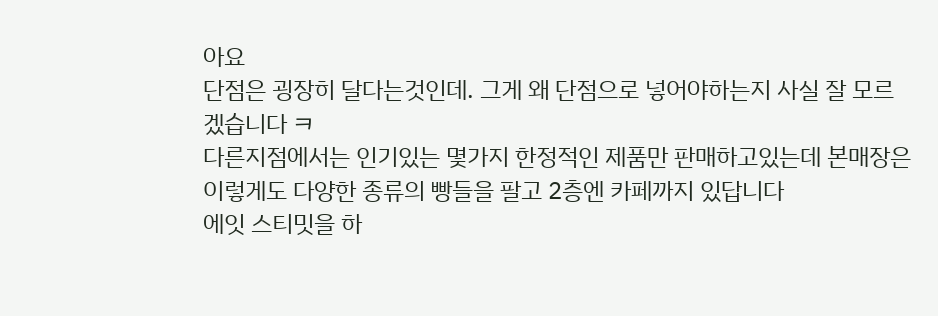아요
단점은 굉장히 달다는것인데. 그게 왜 단점으로 넣어야하는지 사실 잘 모르겠습니다 ㅋ
다른지점에서는 인기있는 몇가지 한정적인 제품만 판매하고있는데 본매장은 이렇게도 다양한 종류의 빵들을 팔고 2층엔 카페까지 있답니다
에잇 스티밋을 하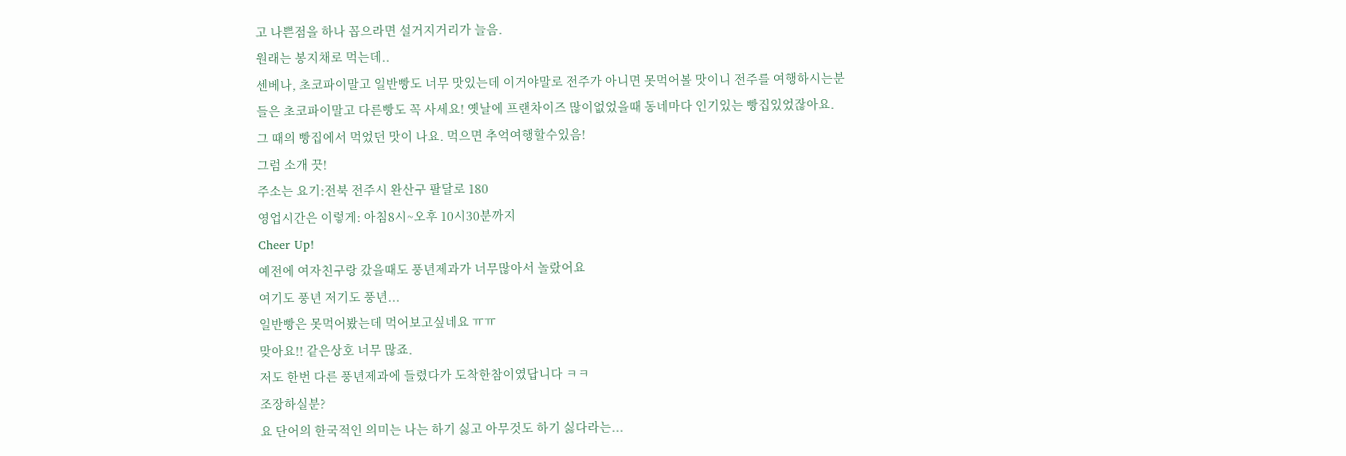고 나쁜점을 하나 꼽으라면 설거지거리가 늘음.
원래는 봉지채로 먹는데..
센베나, 초코파이말고 일반빵도 너무 맛있는데 이거야말로 전주가 아니면 못먹어볼 맛이니 전주를 여행하시는분들은 초코파이말고 다른빵도 꼭 사세요! 옛날에 프랜차이즈 많이없었을때 동네마다 인기있는 빵집있었잖아요.
그 때의 빵집에서 먹었던 맛이 나요. 먹으면 추억여행할수있음!
그럼 소개 끗!
주소는 요기:전북 전주시 완산구 팔달로 180
영업시간은 이렇게: 아침8시~오후 10시30분까지
Cheer Up!
예전에 여자친구랑 갔을때도 풍년제과가 너무많아서 놀랐어요
여기도 풍년 저기도 풍년...
일반빵은 못먹어봤는데 먹어보고싶네요 ㅠㅠ
맞아요!! 같은상호 너무 많죠.
저도 한번 다른 풍년제과에 들렸다가 도착한참이였답니다 ㅋㅋ
조장하실분?
요 단어의 한국적인 의미는 나는 하기 싫고 아무것도 하기 싫다라는...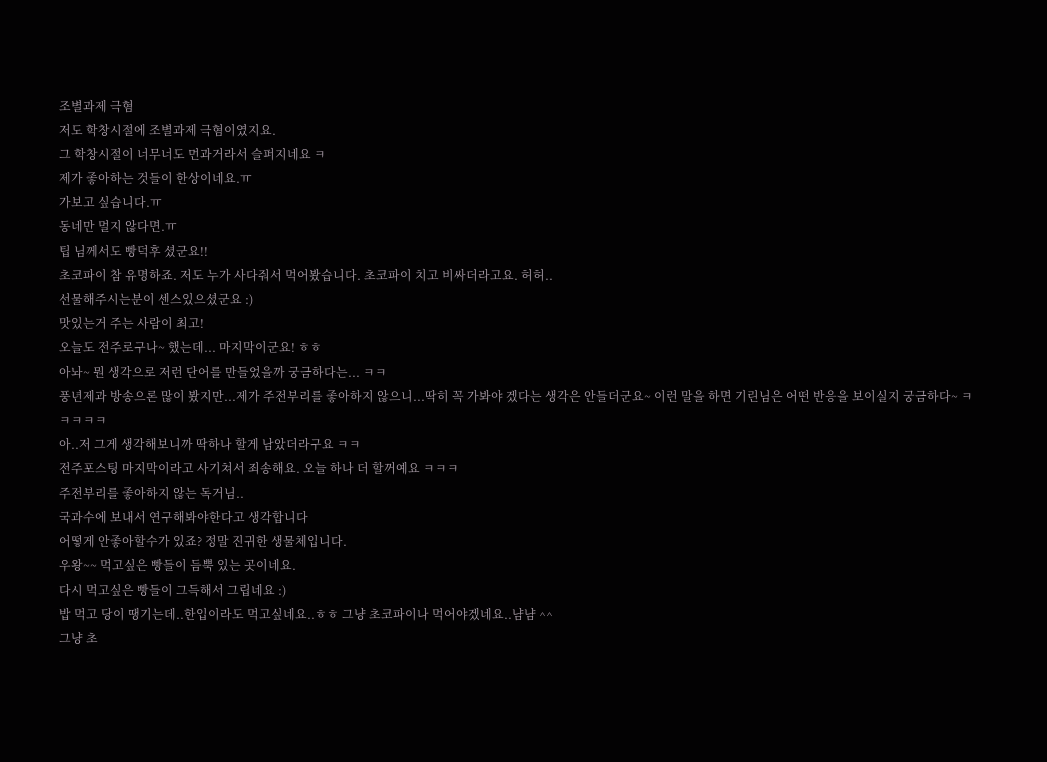조별과제 극혐
저도 학창시절에 조별과제 극혐이였지요.
그 학창시절이 너무너도 먼과거라서 슬퍼지네요 ㅋ
제가 좋아하는 것들이 한상이네요.ㅠ
가보고 싶습니다.ㅠ
동네만 멀지 않다면.ㅠ
팁 님께서도 빵덕후 셨군요!!
초코파이 참 유명하죠. 저도 누가 사다줘서 먹어봤습니다. 초코파이 치고 비싸더라고요. 허허..
선물해주시는분이 센스있으셨군요 :)
맛있는거 주는 사람이 최고!
오늘도 전주로구나~ 했는데... 마지막이군요! ㅎㅎ
아놔~ 뭔 생각으로 저런 단어를 만들었을까 궁금하다는... ㅋㅋ
풍년제과 방송으론 많이 봤지만...제가 주전부리를 좋아하지 않으니...딱히 꼭 가봐야 겠다는 생각은 안들더군요~ 이런 말을 하면 기린님은 어떤 반응을 보이실지 궁금하다~ ㅋㅋㅋㅋㅋ
아..저 그게 생각해보니까 딱하나 할게 남았더라구요 ㅋㅋ
전주포스팅 마지막이라고 사기쳐서 죄송해요. 오늘 하나 더 할꺼예요 ㅋㅋㅋ
주전부리를 좋아하지 않는 독거님..
국과수에 보내서 연구해봐야한다고 생각합니다
어떻게 안좋아할수가 있죠? 정말 진귀한 생물체입니다.
우왕~~ 먹고싶은 빵들이 듬뿍 있는 곳이네요.
다시 먹고싶은 빵들이 그득해서 그립네요 :)
밥 먹고 당이 땡기는데..한입이라도 먹고싶네요..ㅎㅎ 그냥 초코파이나 먹어야겠네요..냠냠 ^^
그냥 초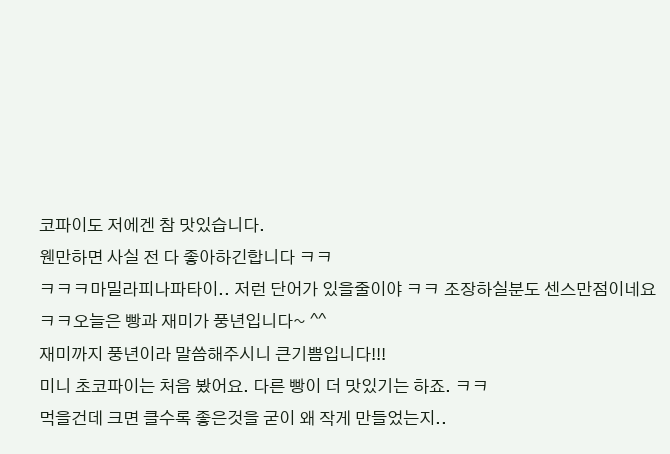코파이도 저에겐 참 맛있습니다.
웬만하면 사실 전 다 좋아하긴합니다 ㅋㅋ
ㅋㅋㅋ마밀라피나파타이.. 저런 단어가 있을줄이야 ㅋㅋ 조장하실분도 센스만점이네요 ㅋㅋ오늘은 빵과 재미가 풍년입니다~ ^^
재미까지 풍년이라 말씀해주시니 큰기쁨입니다!!!
미니 초코파이는 처음 봤어요. 다른 빵이 더 맛있기는 하죠. ㅋㅋ
먹을건데 크면 클수록 좋은것을 굳이 왜 작게 만들었는지..